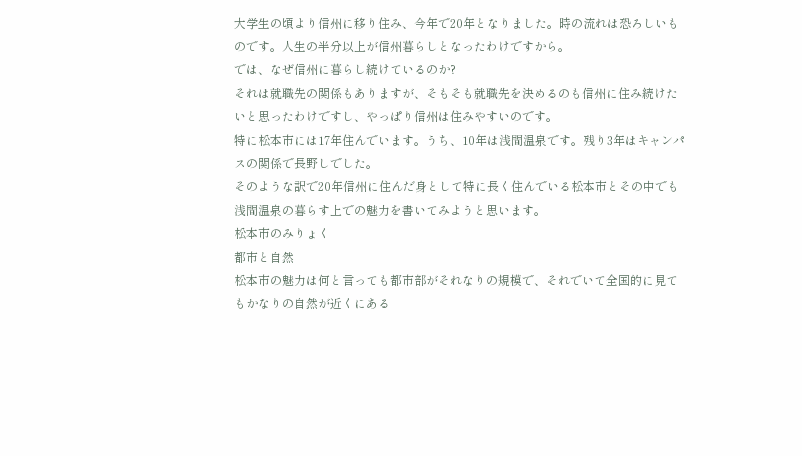大学生の頃より信州に移り住み、今年で20年となりました。時の流れは恐ろしいものです。人生の半分以上が信州暮らしとなったわけですから。
では、なぜ信州に暮らし続けているのか?
それは就職先の関係もありますが、そもそも就職先を決めるのも信州に住み続けたいと思ったわけですし、やっぱり信州は住みやすいのです。
特に松本市には17年住んでいます。うち、10年は浅間温泉です。残り3年はキャンパスの関係で長野しでした。
そのような訳で20年信州に住んだ身として特に長く住んでいる松本市とその中でも浅間温泉の暮らす上での魅力を書いてみようと思います。
松本市のみりょく
都市と自然
松本市の魅力は何と言っても都市部がそれなりの規模で、それでいて全国的に見てもかなりの自然が近くにある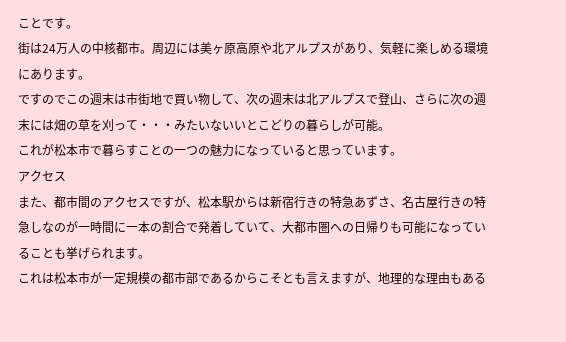ことです。
街は24万人の中核都市。周辺には美ヶ原高原や北アルプスがあり、気軽に楽しめる環境にあります。
ですのでこの週末は市街地で買い物して、次の週末は北アルプスで登山、さらに次の週末には畑の草を刈って・・・みたいないいとこどりの暮らしが可能。
これが松本市で暮らすことの一つの魅力になっていると思っています。
アクセス
また、都市間のアクセスですが、松本駅からは新宿行きの特急あずさ、名古屋行きの特急しなのが一時間に一本の割合で発着していて、大都市圏への日帰りも可能になっていることも挙げられます。
これは松本市が一定規模の都市部であるからこそとも言えますが、地理的な理由もある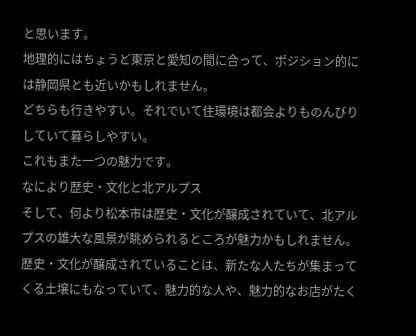と思います。
地理的にはちょうど東京と愛知の間に合って、ポジション的には静岡県とも近いかもしれません。
どちらも行きやすい。それでいて住環境は都会よりものんびりしていて暮らしやすい。
これもまた一つの魅力です。
なにより歴史・文化と北アルプス
そして、何より松本市は歴史・文化が醸成されていて、北アルプスの雄大な風景が眺められるところが魅力かもしれません。
歴史・文化が醸成されていることは、新たな人たちが集まってくる土壌にもなっていて、魅力的な人や、魅力的なお店がたく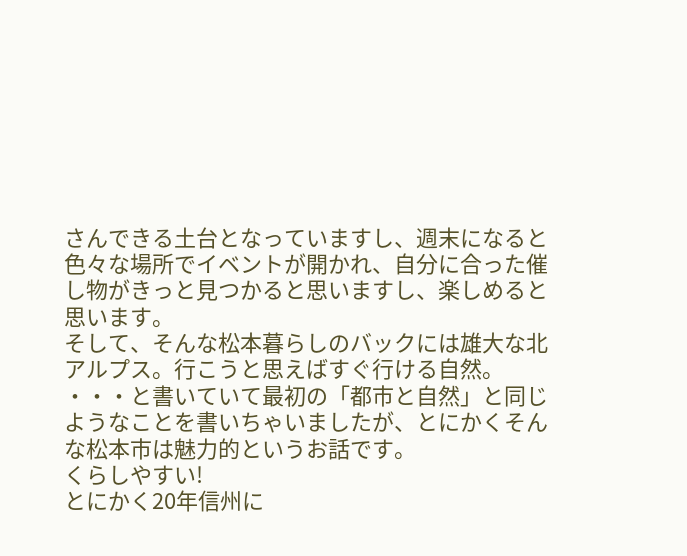さんできる土台となっていますし、週末になると色々な場所でイベントが開かれ、自分に合った催し物がきっと見つかると思いますし、楽しめると思います。
そして、そんな松本暮らしのバックには雄大な北アルプス。行こうと思えばすぐ行ける自然。
・・・と書いていて最初の「都市と自然」と同じようなことを書いちゃいましたが、とにかくそんな松本市は魅力的というお話です。
くらしやすい!
とにかく20年信州に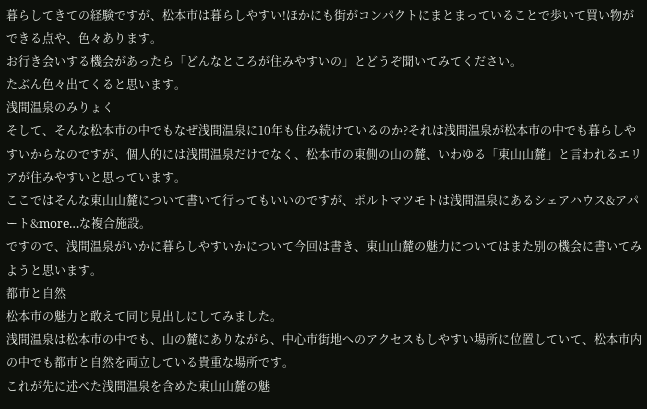暮らしてきての経験ですが、松本市は暮らしやすい!ほかにも街がコンパクトにまとまっていることで歩いて買い物ができる点や、色々あります。
お行き会いする機会があったら「どんなところが住みやすいの」とどうぞ聞いてみてください。
たぶん色々出てくると思います。
浅間温泉のみりょく
そして、そんな松本市の中でもなぜ浅間温泉に10年も住み続けているのか?それは浅間温泉が松本市の中でも暮らしやすいからなのですが、個人的には浅間温泉だけでなく、松本市の東側の山の麓、いわゆる「東山山麓」と言われるエリアが住みやすいと思っています。
ここではそんな東山山麓について書いて行ってもいいのですが、ポルトマツモトは浅間温泉にあるシェアハウス&アパート&more…な複合施設。
ですので、浅間温泉がいかに暮らしやすいかについて今回は書き、東山山麓の魅力についてはまた別の機会に書いてみようと思います。
都市と自然
松本市の魅力と敢えて同じ見出しにしてみました。
浅間温泉は松本市の中でも、山の麓にありながら、中心市街地へのアクセスもしやすい場所に位置していて、松本市内の中でも都市と自然を両立している貴重な場所です。
これが先に述べた浅間温泉を含めた東山山麓の魅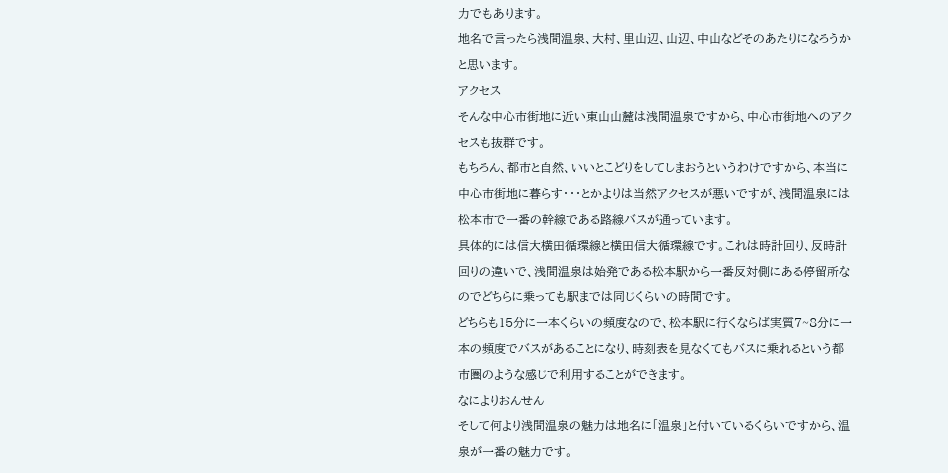力でもあります。
地名で言ったら浅間温泉、大村、里山辺、山辺、中山などそのあたりになろうかと思います。
アクセス
そんな中心市街地に近い東山山麓は浅間温泉ですから、中心市街地へのアクセスも抜群です。
もちろん、都市と自然、いいとこどりをしてしまおうというわけですから、本当に中心市街地に暮らす・・・とかよりは当然アクセスが悪いですが、浅間温泉には松本市で一番の幹線である路線バスが通っています。
具体的には信大横田循環線と横田信大循環線です。これは時計回り、反時計回りの違いで、浅間温泉は始発である松本駅から一番反対側にある停留所なのでどちらに乗っても駅までは同じくらいの時間です。
どちらも15分に一本くらいの頻度なので、松本駅に行くならば実質7~8分に一本の頻度でバスがあることになり、時刻表を見なくてもバスに乗れるという都市圏のような感じで利用することができます。
なによりおんせん
そして何より浅間温泉の魅力は地名に「温泉」と付いているくらいですから、温泉が一番の魅力です。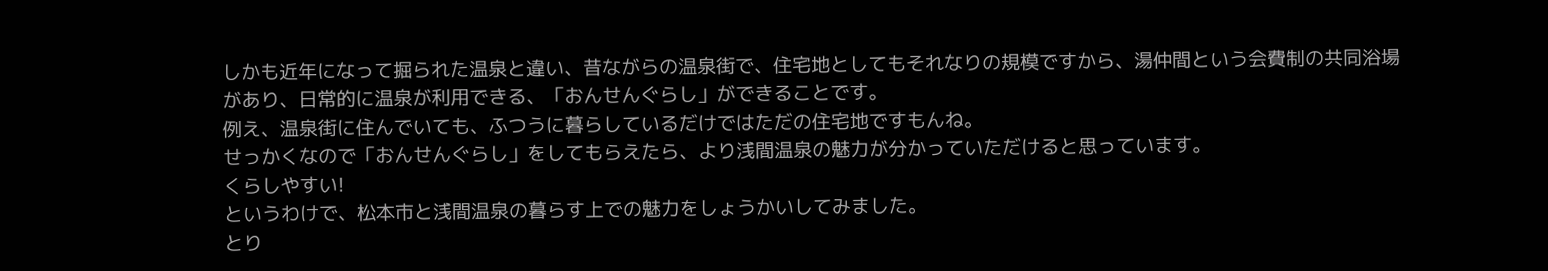しかも近年になって掘られた温泉と違い、昔ながらの温泉街で、住宅地としてもそれなりの規模ですから、湯仲間という会費制の共同浴場があり、日常的に温泉が利用できる、「おんせんぐらし」ができることです。
例え、温泉街に住んでいても、ふつうに暮らしているだけではただの住宅地ですもんね。
せっかくなので「おんせんぐらし」をしてもらえたら、より浅間温泉の魅力が分かっていただけると思っています。
くらしやすい!
というわけで、松本市と浅間温泉の暮らす上での魅力をしょうかいしてみました。
とり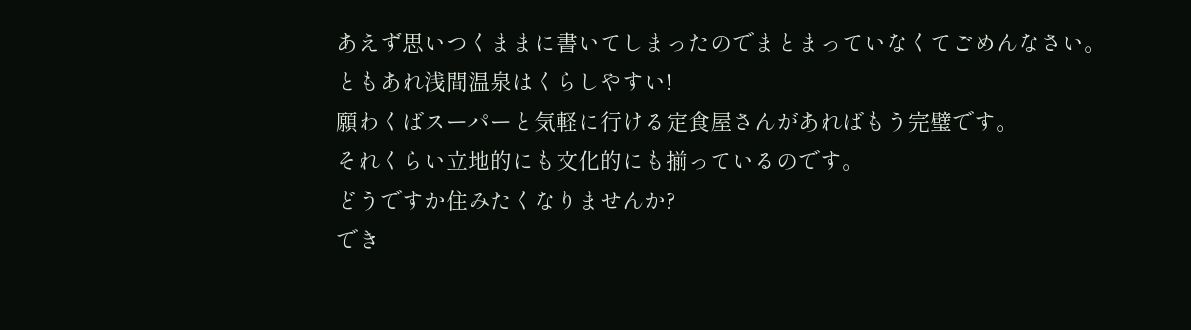あえず思いつくままに書いてしまったのでまとまっていなくてごめんなさい。
ともあれ浅間温泉はくらしやすい!
願わくばスーパーと気軽に行ける定食屋さんがあればもう完璧です。
それくらい立地的にも文化的にも揃っているのです。
どうですか住みたくなりませんか?
でき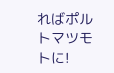ればポルトマツモトに!